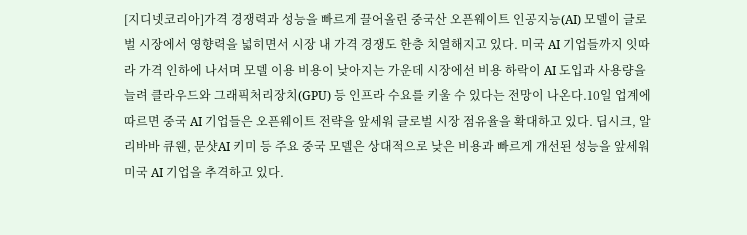[지디넷코리아]가격 경쟁력과 성능을 빠르게 끌어올린 중국산 오픈웨이트 인공지능(AI) 모델이 글로벌 시장에서 영향력을 넓히면서 시장 내 가격 경쟁도 한층 치열해지고 있다. 미국 AI 기업들까지 잇따라 가격 인하에 나서며 모델 이용 비용이 낮아지는 가운데 시장에선 비용 하락이 AI 도입과 사용량을 늘려 클라우드와 그래픽처리장치(GPU) 등 인프라 수요를 키울 수 있다는 전망이 나온다.10일 업계에 따르면 중국 AI 기업들은 오픈웨이트 전략을 앞세워 글로벌 시장 점유율을 확대하고 있다. 딥시크, 알리바바 큐웬, 문샷AI 키미 등 주요 중국 모델은 상대적으로 낮은 비용과 빠르게 개선된 성능을 앞세워 미국 AI 기업을 추격하고 있다.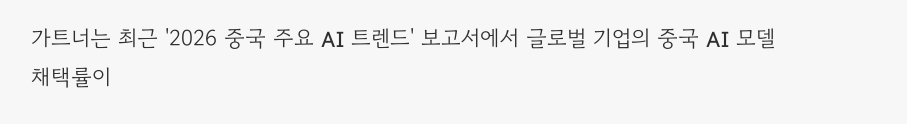가트너는 최근 '2026 중국 주요 AI 트렌드' 보고서에서 글로벌 기업의 중국 AI 모델 채택률이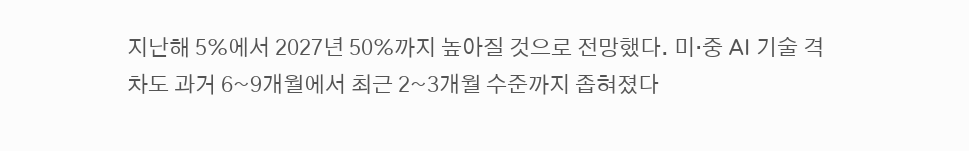지난해 5%에서 2027년 50%까지 높아질 것으로 전망했다. 미·중 AI 기술 격차도 과거 6~9개월에서 최근 2~3개월 수준까지 좁혀졌다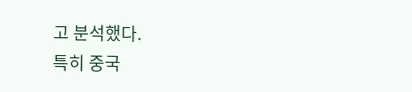고 분석했다.
특히 중국